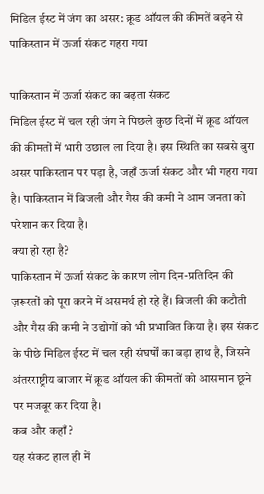मिडिल ईस्ट में जंग का असर: क्रूड ऑयल की कीमतें बढ़ने से पाकिस्तान में ऊर्जा संकट गहरा गया

पाकिस्तान में ऊर्जा संकट का बढ़ता संकट
मिडिल ईस्ट में चल रही जंग ने पिछले कुछ दिनों में क्रूड ऑयल की कीमतों में भारी उछाल ला दिया है। इस स्थिति का सबसे बुरा असर पाकिस्तान पर पड़ा है, जहाँ ऊर्जा संकट और भी गहरा गया है। पाकिस्तान में बिजली और गैस की कमी ने आम जनता को परेशान कर दिया है।
क्या हो रहा है?
पाकिस्तान में ऊर्जा संकट के कारण लोग दिन-प्रतिदिन की ज़रूरतों को पूरा करने में असमर्थ हो रहे हैं। बिजली की कटौती और गैस की कमी ने उद्योगों को भी प्रभावित किया है। इस संकट के पीछे मिडिल ईस्ट में चल रही संघर्षों का बड़ा हाथ है, जिसने अंतरराष्ट्रीय बाजार में क्रूड ऑयल की कीमतों को आसमान छूने पर मजबूर कर दिया है।
कब और कहाँ?
यह संकट हाल ही में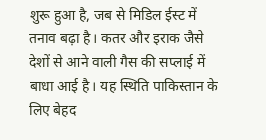शुरू हुआ है, जब से मिडिल ईस्ट में तनाव बढ़ा है। कतर और इराक जैसे देशों से आने वाली गैस की सप्लाई में बाधा आई है। यह स्थिति पाकिस्तान के लिए बेहद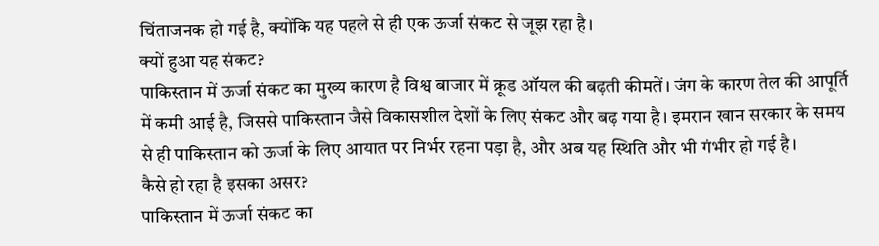चिंताजनक हो गई है, क्योंकि यह पहले से ही एक ऊर्जा संकट से जूझ रहा है।
क्यों हुआ यह संकट?
पाकिस्तान में ऊर्जा संकट का मुख्य कारण है विश्व बाजार में क्रूड ऑयल की बढ़ती कीमतें। जंग के कारण तेल की आपूर्ति में कमी आई है, जिससे पाकिस्तान जैसे विकासशील देशों के लिए संकट और बढ़ गया है। इमरान खान सरकार के समय से ही पाकिस्तान को ऊर्जा के लिए आयात पर निर्भर रहना पड़ा है, और अब यह स्थिति और भी गंभीर हो गई है।
कैसे हो रहा है इसका असर?
पाकिस्तान में ऊर्जा संकट का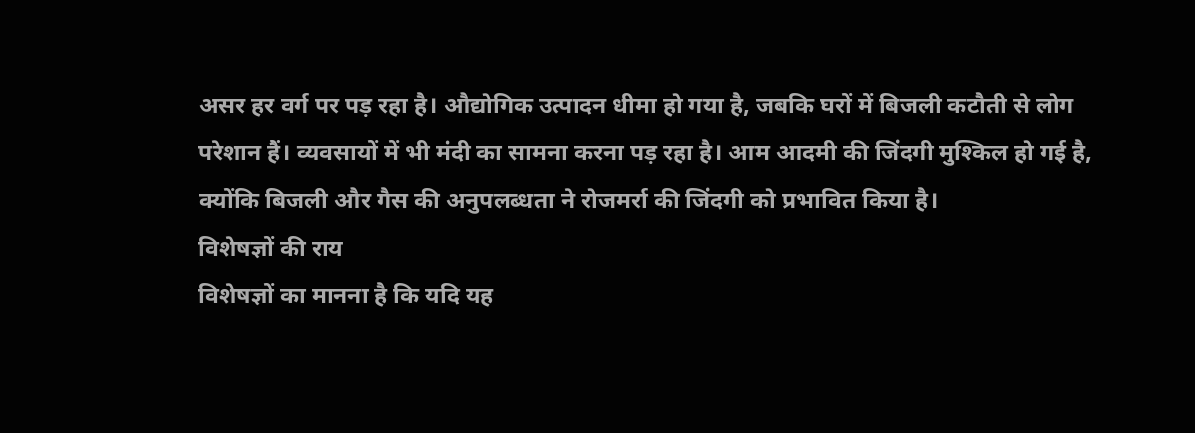असर हर वर्ग पर पड़ रहा है। औद्योगिक उत्पादन धीमा हो गया है, जबकि घरों में बिजली कटौती से लोग परेशान हैं। व्यवसायों में भी मंदी का सामना करना पड़ रहा है। आम आदमी की जिंदगी मुश्किल हो गई है, क्योंकि बिजली और गैस की अनुपलब्धता ने रोजमर्रा की जिंदगी को प्रभावित किया है।
विशेषज्ञों की राय
विशेषज्ञों का मानना है कि यदि यह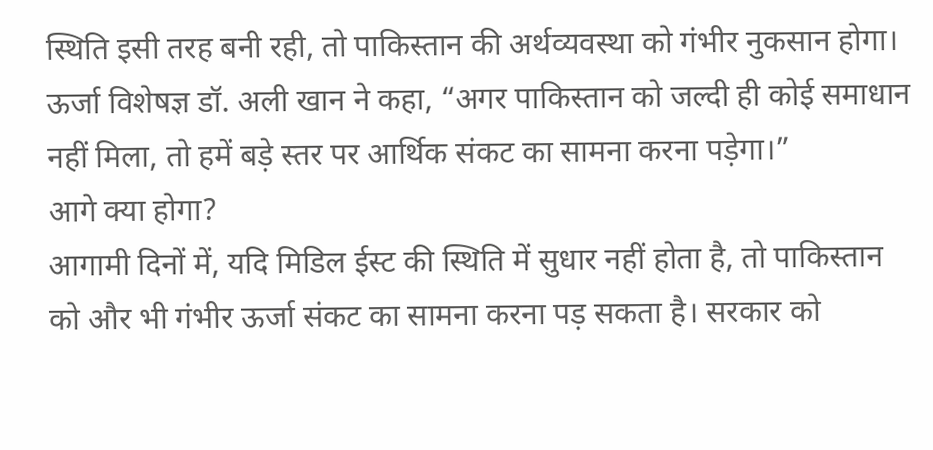स्थिति इसी तरह बनी रही, तो पाकिस्तान की अर्थव्यवस्था को गंभीर नुकसान होगा। ऊर्जा विशेषज्ञ डॉ. अली खान ने कहा, “अगर पाकिस्तान को जल्दी ही कोई समाधान नहीं मिला, तो हमें बड़े स्तर पर आर्थिक संकट का सामना करना पड़ेगा।”
आगे क्या होगा?
आगामी दिनों में, यदि मिडिल ईस्ट की स्थिति में सुधार नहीं होता है, तो पाकिस्तान को और भी गंभीर ऊर्जा संकट का सामना करना पड़ सकता है। सरकार को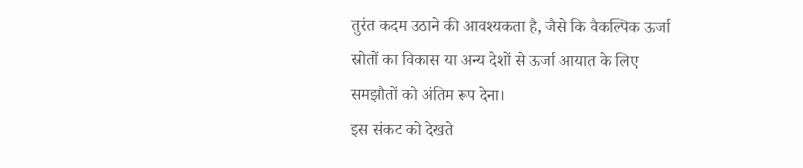तुरंत कदम उठाने की आवश्यकता है, जैसे कि वैकल्पिक ऊर्जा स्रोतों का विकास या अन्य देशों से ऊर्जा आयात के लिए समझौतों को अंतिम रूप देना।
इस संकट को देखते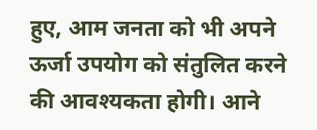हुए, आम जनता को भी अपने ऊर्जा उपयोग को संतुलित करने की आवश्यकता होगी। आने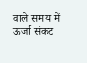वाले समय में ऊर्जा संकट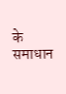के समाधान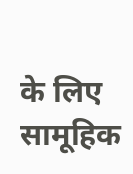के लिए सामूहिक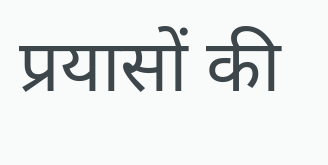प्रयासों की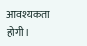आवश्यकता होगी।